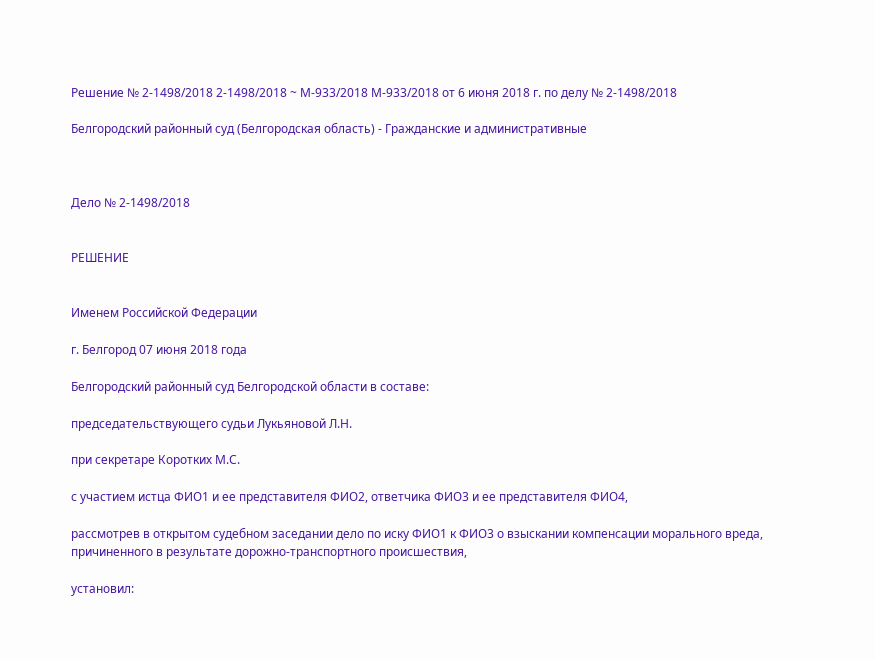Решение № 2-1498/2018 2-1498/2018 ~ М-933/2018 М-933/2018 от 6 июня 2018 г. по делу № 2-1498/2018

Белгородский районный суд (Белгородская область) - Гражданские и административные



Дело № 2-1498/2018


РЕШЕНИЕ


Именем Российской Федерации

г. Белгород 07 июня 2018 года

Белгородский районный суд Белгородской области в составе:

председательствующего судьи Лукьяновой Л.Н.

при секретаре Коротких М.С.

с участием истца ФИО1 и ее представителя ФИО2, ответчика ФИО3 и ее представителя ФИО4,

рассмотрев в открытом судебном заседании дело по иску ФИО1 к ФИО3 о взыскании компенсации морального вреда, причиненного в результате дорожно-транспортного происшествия,

установил: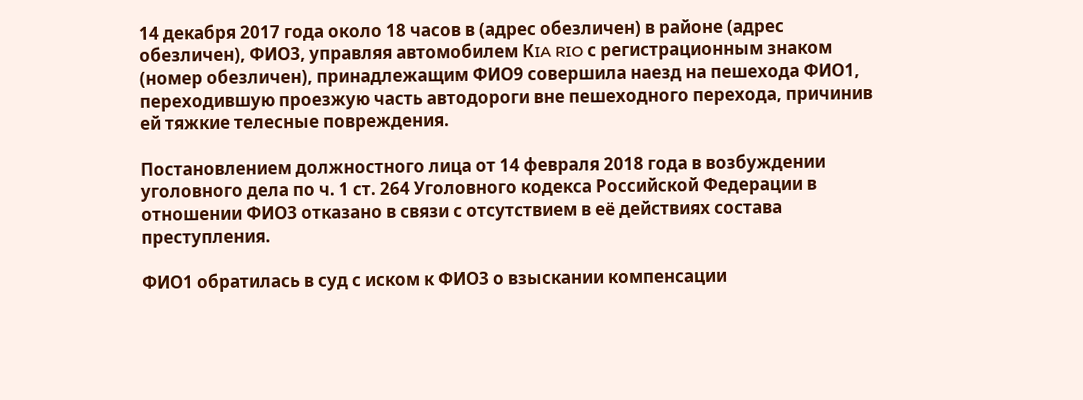14 декабря 2017 года около 18 часов в (адрес обезличен) в районе (адрес обезличен), ФИО3, управляя автомобилем КIA RIO с регистрационным знаком (номер обезличен), принадлежащим ФИО9 совершила наезд на пешехода ФИО1, переходившую проезжую часть автодороги вне пешеходного перехода, причинив ей тяжкие телесные повреждения.

Постановлением должностного лица от 14 февраля 2018 года в возбуждении уголовного дела по ч. 1 ст. 264 Уголовного кодекса Российской Федерации в отношении ФИО3 отказано в связи с отсутствием в её действиях состава преступления.

ФИО1 обратилась в суд с иском к ФИО3 о взыскании компенсации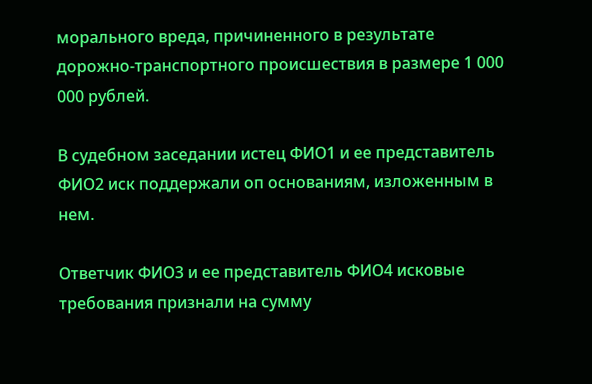морального вреда, причиненного в результате дорожно-транспортного происшествия в размере 1 000 000 рублей.

В судебном заседании истец ФИО1 и ее представитель ФИО2 иск поддержали оп основаниям, изложенным в нем.

Ответчик ФИО3 и ее представитель ФИО4 исковые требования признали на сумму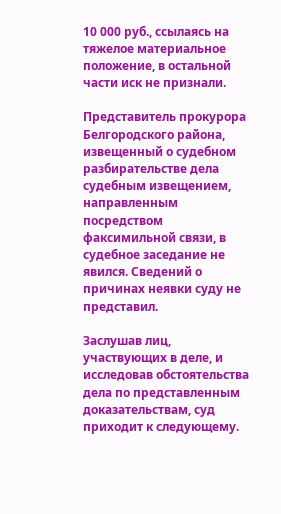10 000 руб., ссылаясь на тяжелое материальное положение, в остальной части иск не признали.

Представитель прокурора Белгородского района, извещенный о судебном разбирательстве дела судебным извещением, направленным посредством факсимильной связи, в судебное заседание не явился. Сведений о причинах неявки суду не представил.

Заслушав лиц, участвующих в деле, и исследовав обстоятельства дела по представленным доказательствам, суд приходит к следующему.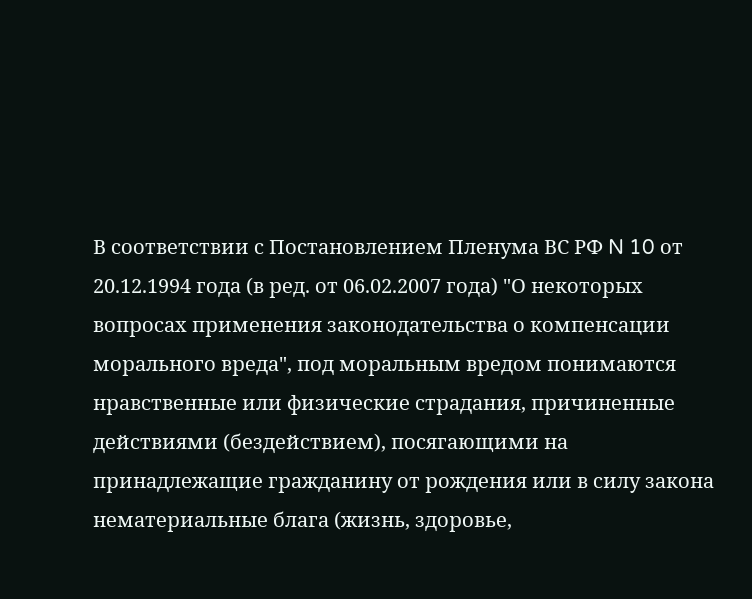В соответствии с Постановлением Пленума ВС РФ N 10 от 20.12.1994 года (в ред. от 06.02.2007 года) "О некоторых вопросах применения законодательства о компенсации морального вреда", под моральным вредом понимаются нравственные или физические страдания, причиненные действиями (бездействием), посягающими на принадлежащие гражданину от рождения или в силу закона нематериальные блага (жизнь, здоровье,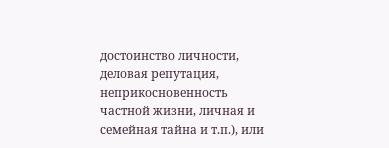достоинство личности, деловая репутация, неприкосновенность частной жизни, личная и семейная тайна и т.п.), или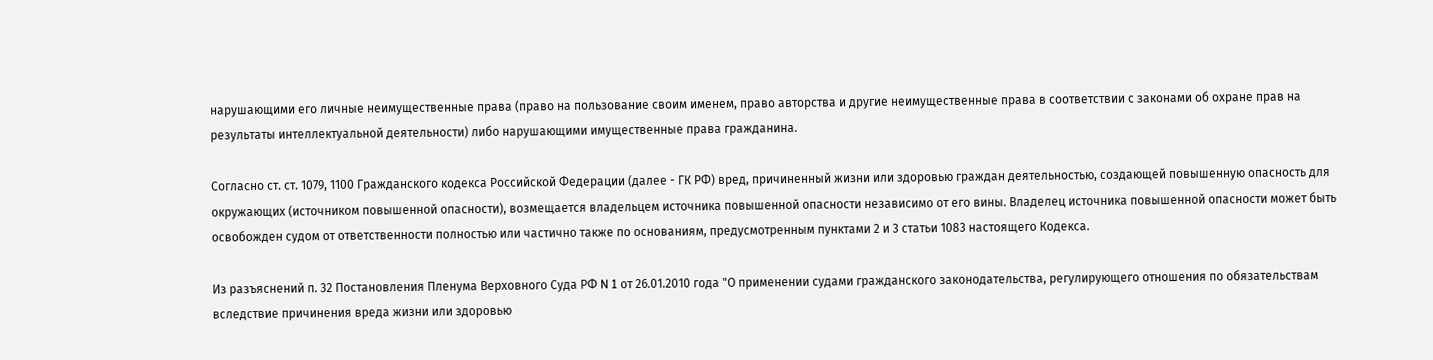нарушающими его личные неимущественные права (право на пользование своим именем, право авторства и другие неимущественные права в соответствии с законами об охране прав на результаты интеллектуальной деятельности) либо нарушающими имущественные права гражданина.

Согласно ст. ст. 1079, 1100 Гражданского кодекса Российской Федерации (далее - ГК РФ) вред, причиненный жизни или здоровью граждан деятельностью, создающей повышенную опасность для окружающих (источником повышенной опасности), возмещается владельцем источника повышенной опасности независимо от его вины. Владелец источника повышенной опасности может быть освобожден судом от ответственности полностью или частично также по основаниям, предусмотренным пунктами 2 и 3 статьи 1083 настоящего Кодекса.

Из разъяснений п. 32 Постановления Пленума Верховного Суда РФ N 1 от 26.01.2010 года "О применении судами гражданского законодательства, регулирующего отношения по обязательствам вследствие причинения вреда жизни или здоровью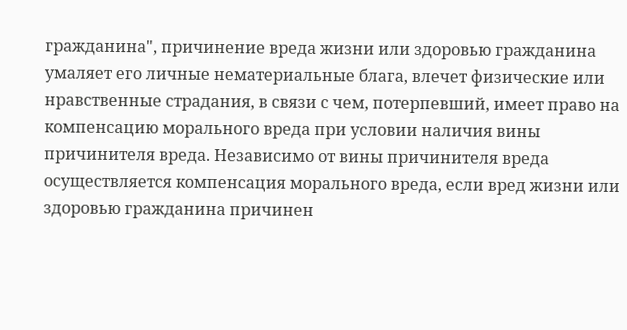гражданина", причинение вреда жизни или здоровью гражданина умаляет его личные нематериальные блага, влечет физические или нравственные страдания, в связи с чем, потерпевший, имеет право на компенсацию морального вреда при условии наличия вины причинителя вреда. Независимо от вины причинителя вреда осуществляется компенсация морального вреда, если вред жизни или здоровью гражданина причинен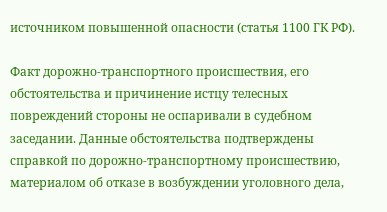источником повышенной опасности (статья 1100 ГК РФ).

Факт дорожно-транспортного происшествия, его обстоятельства и причинение истцу телесных повреждений стороны не оспаривали в судебном заседании. Данные обстоятельства подтверждены справкой по дорожно-транспортному происшествию, материалом об отказе в возбуждении уголовного дела,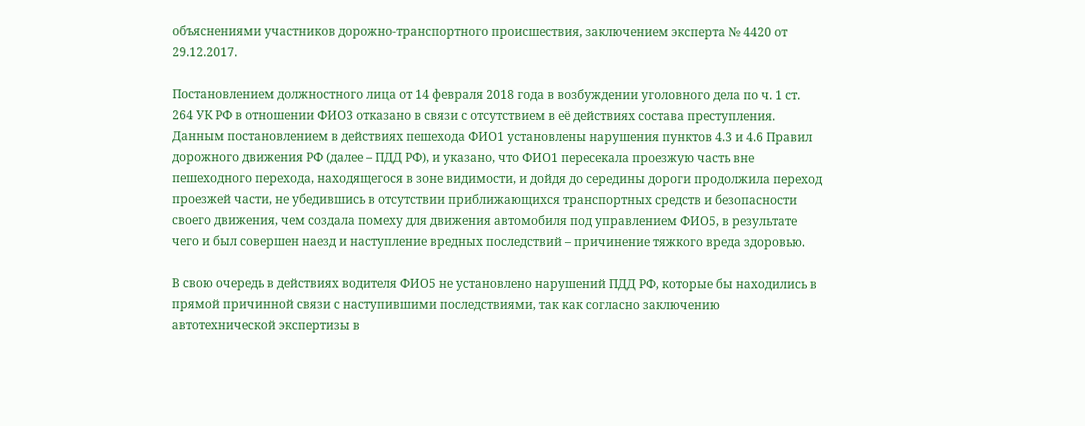объяснениями участников дорожно-транспортного происшествия, заключением эксперта № 4420 от 29.12.2017.

Постановлением должностного лица от 14 февраля 2018 года в возбуждении уголовного дела по ч. 1 ст. 264 УК РФ в отношении ФИО3 отказано в связи с отсутствием в её действиях состава преступления. Данным постановлением в действиях пешехода ФИО1 установлены нарушения пунктов 4.3 и 4.6 Правил дорожного движения РФ (далее – ПДД РФ), и указано, что ФИО1 пересекала проезжую часть вне пешеходного перехода, находящегося в зоне видимости, и дойдя до середины дороги продолжила переход проезжей части, не убедившись в отсутствии приближающихся транспортных средств и безопасности своего движения, чем создала помеху для движения автомобиля под управлением ФИО5, в результате чего и был совершен наезд и наступление вредных последствий – причинение тяжкого вреда здоровью.

В свою очередь в действиях водителя ФИО5 не установлено нарушений ПДД РФ, которые бы находились в прямой причинной связи с наступившими последствиями, так как согласно заключению автотехнической экспертизы в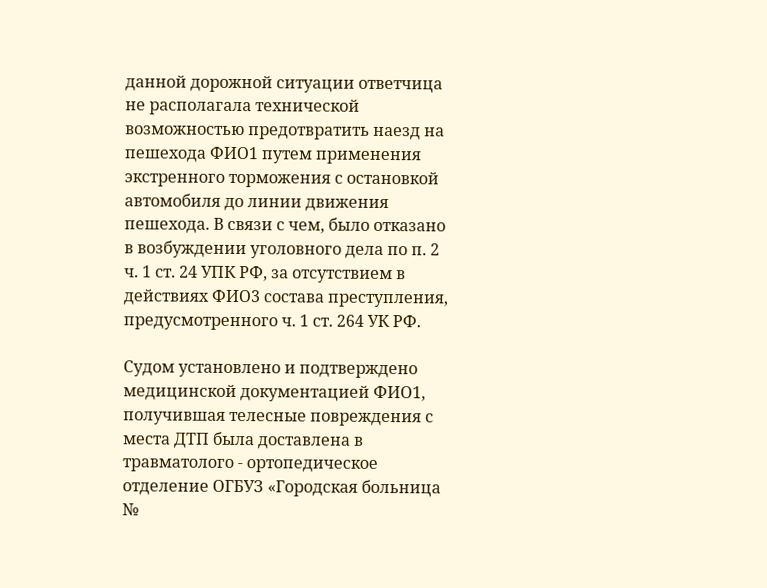данной дорожной ситуации ответчица не располагала технической возможностью предотвратить наезд на пешехода ФИО1 путем применения экстренного торможения с остановкой автомобиля до линии движения пешехода. В связи с чем, было отказано в возбуждении уголовного дела по п. 2 ч. 1 ст. 24 УПК РФ, за отсутствием в действиях ФИО3 состава преступления, предусмотренного ч. 1 ст. 264 УК РФ.

Судом установлено и подтверждено медицинской документацией ФИО1, получившая телесные повреждения с места ДТП была доставлена в травматолого - ортопедическое отделение ОГБУЗ «Городская больница №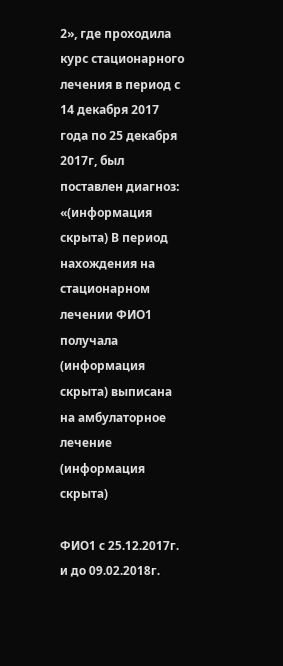2», где проходила курс стационарного лечения в период с 14 декабря 2017 года по 25 декабря 2017г, был поставлен диагноз: «(информация скрыта) В период нахождения на стационарном лечении ФИО1 получала (информация скрыта) выписана на амбулаторное лечение (информация скрыта)

ФИО1 с 25.12.2017г. и до 09.02.2018г.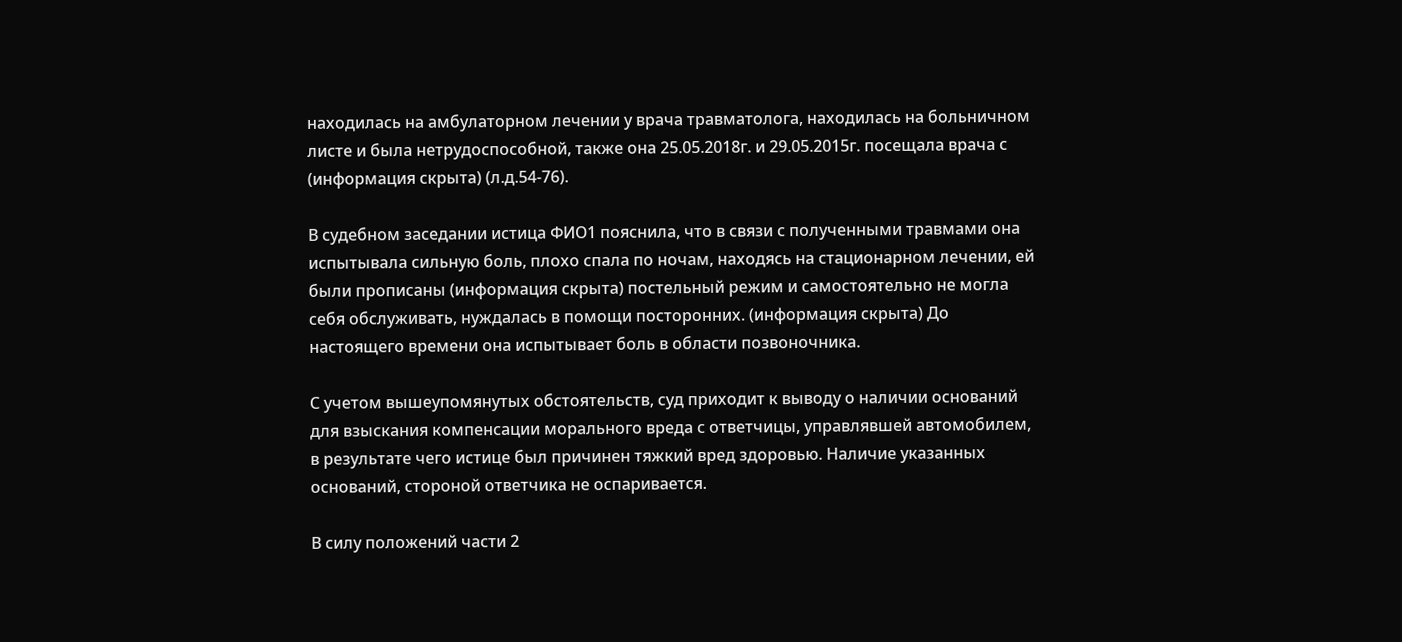находилась на амбулаторном лечении у врача травматолога, находилась на больничном листе и была нетрудоспособной, также она 25.05.2018г. и 29.05.2015г. посещала врача с (информация скрыта) (л.д.54-76).

В судебном заседании истица ФИО1 пояснила, что в связи с полученными травмами она испытывала сильную боль, плохо спала по ночам, находясь на стационарном лечении, ей были прописаны (информация скрыта) постельный режим и самостоятельно не могла себя обслуживать, нуждалась в помощи посторонних. (информация скрыта) До настоящего времени она испытывает боль в области позвоночника.

С учетом вышеупомянутых обстоятельств, суд приходит к выводу о наличии оснований для взыскания компенсации морального вреда с ответчицы, управлявшей автомобилем, в результате чего истице был причинен тяжкий вред здоровью. Наличие указанных оснований, стороной ответчика не оспаривается.

В силу положений части 2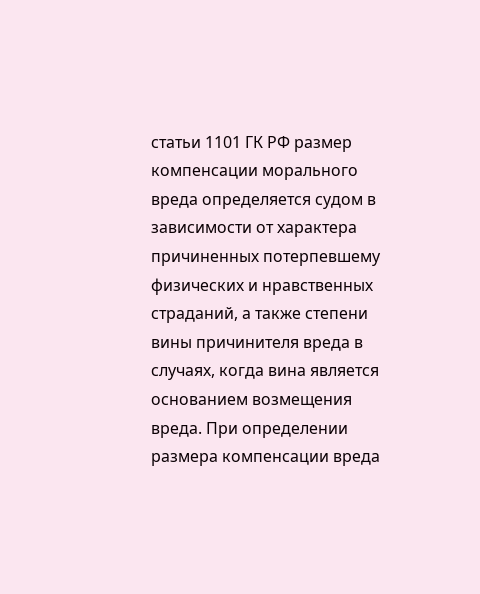статьи 1101 ГК РФ размер компенсации морального вреда определяется судом в зависимости от характера причиненных потерпевшему физических и нравственных страданий, а также степени вины причинителя вреда в случаях, когда вина является основанием возмещения вреда. При определении размера компенсации вреда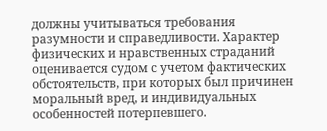должны учитываться требования разумности и справедливости. Характер физических и нравственных страданий оценивается судом с учетом фактических обстоятельств, при которых был причинен моральный вред, и индивидуальных особенностей потерпевшего.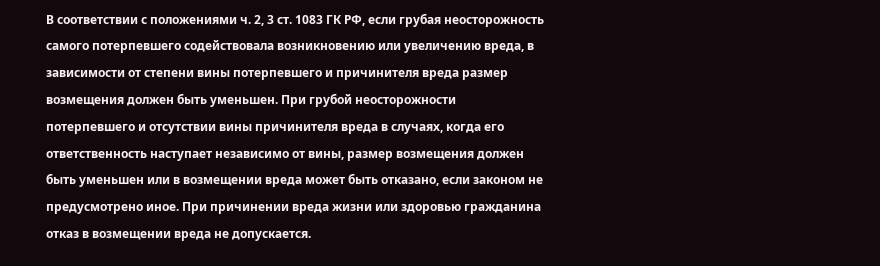В соответствии с положениями ч. 2, 3 ст. 1083 ГК РФ, если грубая неосторожность самого потерпевшего содействовала возникновению или увеличению вреда, в зависимости от степени вины потерпевшего и причинителя вреда размер возмещения должен быть уменьшен. При грубой неосторожности потерпевшего и отсутствии вины причинителя вреда в случаях, когда его ответственность наступает независимо от вины, размер возмещения должен быть уменьшен или в возмещении вреда может быть отказано, если законом не предусмотрено иное. При причинении вреда жизни или здоровью гражданина отказ в возмещении вреда не допускается.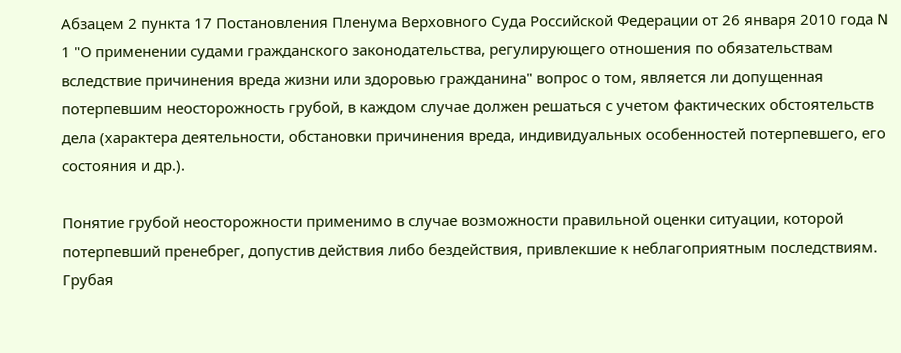Абзацем 2 пункта 17 Постановления Пленума Верховного Суда Российской Федерации от 26 января 2010 года N 1 "О применении судами гражданского законодательства, регулирующего отношения по обязательствам вследствие причинения вреда жизни или здоровью гражданина" вопрос о том, является ли допущенная потерпевшим неосторожность грубой, в каждом случае должен решаться с учетом фактических обстоятельств дела (характера деятельности, обстановки причинения вреда, индивидуальных особенностей потерпевшего, его состояния и др.).

Понятие грубой неосторожности применимо в случае возможности правильной оценки ситуации, которой потерпевший пренебрег, допустив действия либо бездействия, привлекшие к неблагоприятным последствиям. Грубая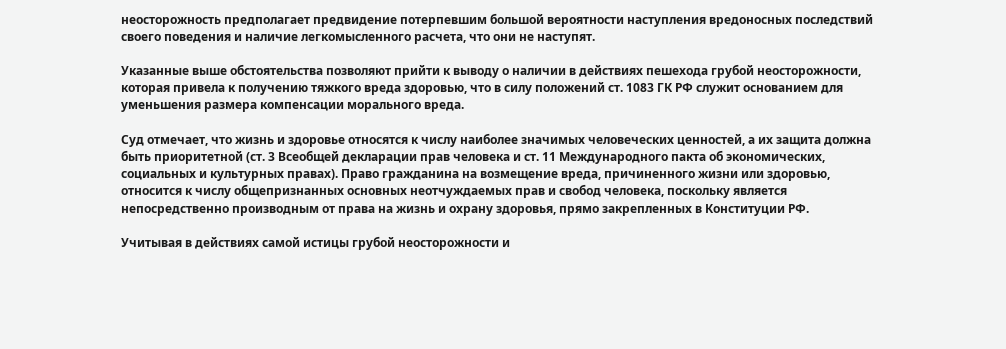неосторожность предполагает предвидение потерпевшим большой вероятности наступления вредоносных последствий своего поведения и наличие легкомысленного расчета, что они не наступят.

Указанные выше обстоятельства позволяют прийти к выводу о наличии в действиях пешехода грубой неосторожности, которая привела к получению тяжкого вреда здоровью, что в силу положений ст. 1083 ГК РФ служит основанием для уменьшения размера компенсации морального вреда.

Суд отмечает, что жизнь и здоровье относятся к числу наиболее значимых человеческих ценностей, а их защита должна быть приоритетной (ст. 3 Всеобщей декларации прав человека и ст. 11 Международного пакта об экономических, социальных и культурных правах). Право гражданина на возмещение вреда, причиненного жизни или здоровью, относится к числу общепризнанных основных неотчуждаемых прав и свобод человека, поскольку является непосредственно производным от права на жизнь и охрану здоровья, прямо закрепленных в Конституции РФ.

Учитывая в действиях самой истицы грубой неосторожности и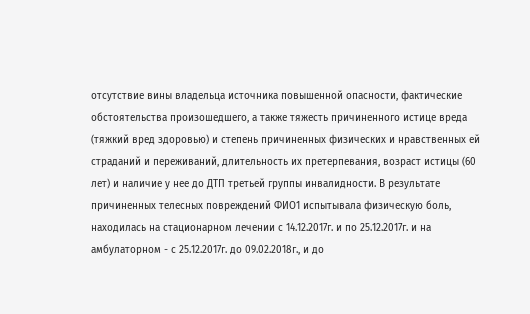отсутствие вины владельца источника повышенной опасности, фактические обстоятельства произошедшего, а также тяжесть причиненного истице вреда (тяжкий вред здоровью) и степень причиненных физических и нравственных ей страданий и переживаний, длительность их претерпевания, возраст истицы (60 лет) и наличие у нее до ДТП третьей группы инвалидности. В результате причиненных телесных повреждений ФИО1 испытывала физическую боль, находилась на стационарном лечении с 14.12.2017г. и по 25.12.2017г. и на амбулаторном - с 25.12.2017г. до 09.02.2018г., и до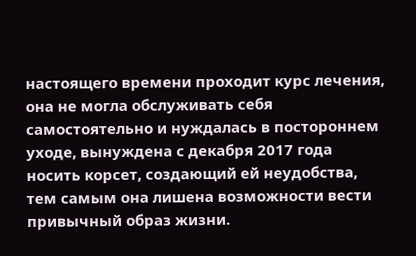настоящего времени проходит курс лечения, она не могла обслуживать себя самостоятельно и нуждалась в постороннем уходе, вынуждена с декабря 2017 года носить корсет, создающий ей неудобства, тем самым она лишена возможности вести привычный образ жизни.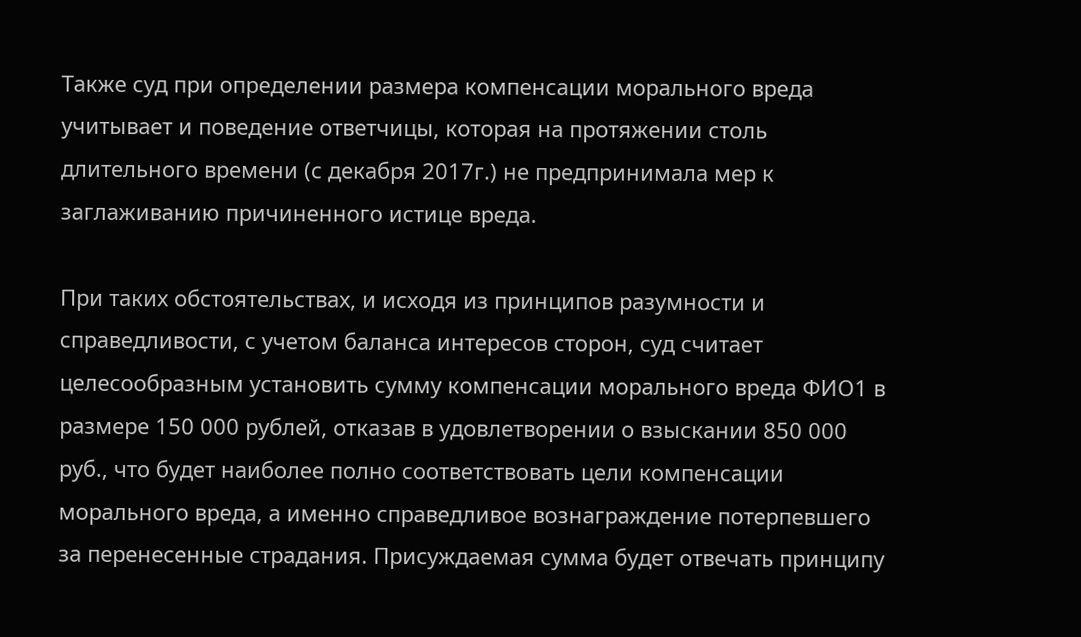Также суд при определении размера компенсации морального вреда учитывает и поведение ответчицы, которая на протяжении столь длительного времени (с декабря 2017г.) не предпринимала мер к заглаживанию причиненного истице вреда.

При таких обстоятельствах, и исходя из принципов разумности и справедливости, с учетом баланса интересов сторон, суд считает целесообразным установить сумму компенсации морального вреда ФИО1 в размере 150 000 рублей, отказав в удовлетворении о взыскании 850 000 руб., что будет наиболее полно соответствовать цели компенсации морального вреда, а именно справедливое вознаграждение потерпевшего за перенесенные страдания. Присуждаемая сумма будет отвечать принципу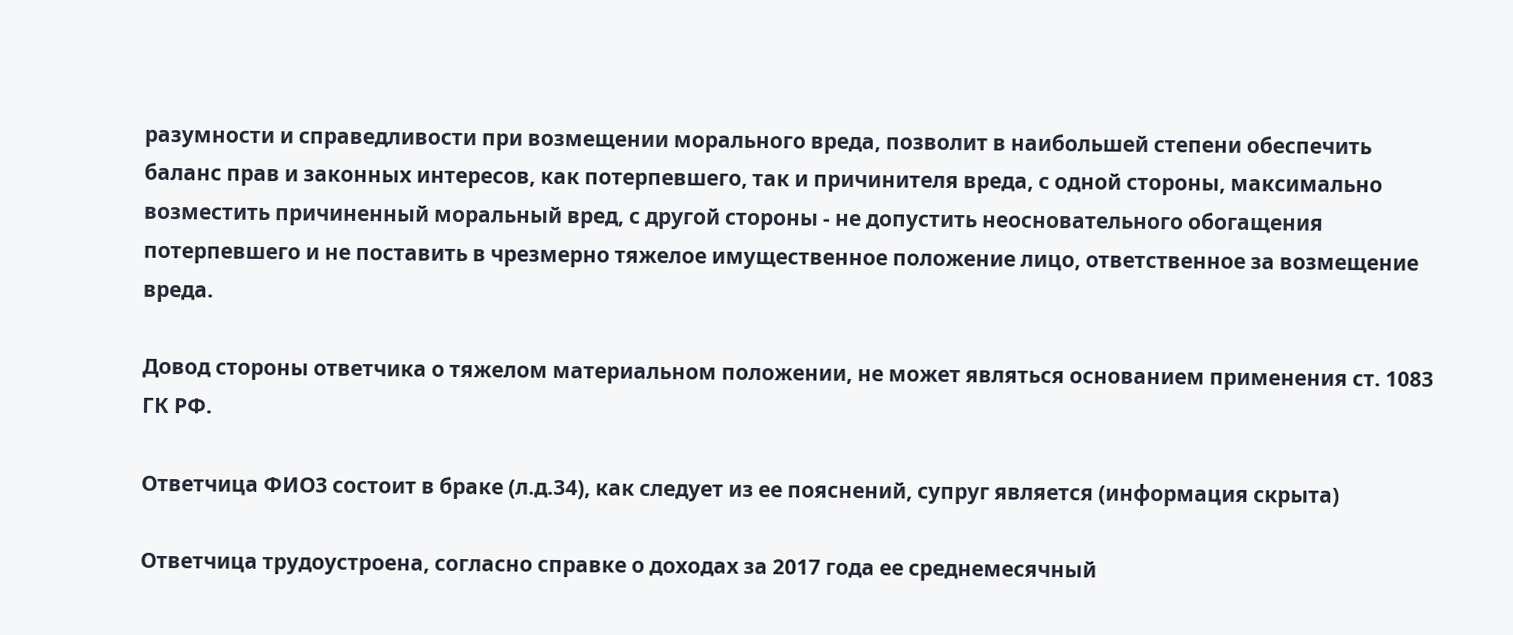разумности и справедливости при возмещении морального вреда, позволит в наибольшей степени обеспечить баланс прав и законных интересов, как потерпевшего, так и причинителя вреда, с одной стороны, максимально возместить причиненный моральный вред, с другой стороны - не допустить неосновательного обогащения потерпевшего и не поставить в чрезмерно тяжелое имущественное положение лицо, ответственное за возмещение вреда.

Довод стороны ответчика о тяжелом материальном положении, не может являться основанием применения ст. 1083 ГК РФ.

Ответчица ФИО3 состоит в браке (л.д.34), как следует из ее пояснений, супруг является (информация скрыта)

Ответчица трудоустроена, согласно справке о доходах за 2017 года ее среднемесячный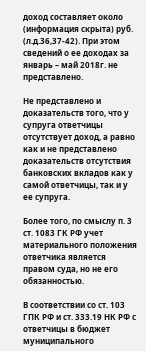доход составляет около (информация скрыта) руб. (л.д.36,37-42). При этом сведений о ее доходах за январь – май 2018г. не представлено.

Не представлено и доказательств того, что у супруга ответчицы отсутствует доход, а равно как и не представлено доказательств отсутствия банковских вкладов как у самой ответчицы, так и у ее супруга.

Более того, по смыслу п. 3 ст. 1083 ГК РФ учет материального положения ответчика является правом суда, но не его обязанностью.

В соответствии со ст. 103 ГПК РФ и ст. 333.19 НК РФ с ответчицы в бюджет муниципального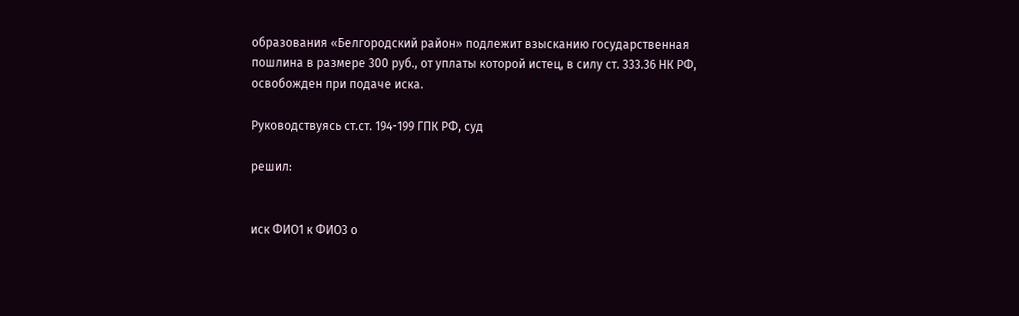образования «Белгородский район» подлежит взысканию государственная пошлина в размере 300 руб., от уплаты которой истец, в силу ст. 333.36 НК РФ, освобожден при подаче иска.

Руководствуясь ст.ст. 194-199 ГПК РФ, суд

решил:


иск ФИО1 к ФИО3 о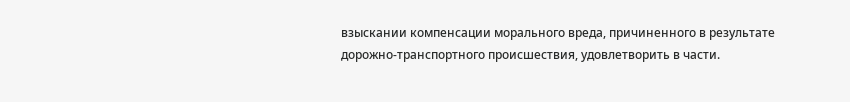взыскании компенсации морального вреда, причиненного в результате дорожно-транспортного происшествия, удовлетворить в части.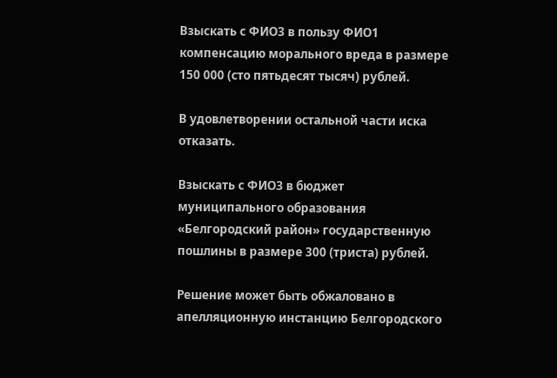Взыскать с ФИО3 в пользу ФИО1 компенсацию морального вреда в размере 150 000 (сто пятьдесят тысяч) рублей.

В удовлетворении остальной части иска отказать.

Взыскать с ФИО3 в бюджет муниципального образования «Белгородский район» государственную пошлины в размере 300 (триста) рублей.

Решение может быть обжаловано в апелляционную инстанцию Белгородского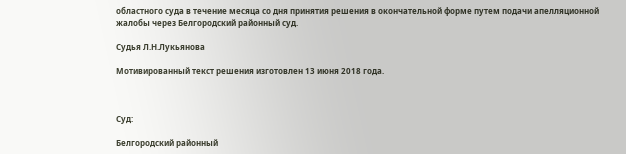областного суда в течение месяца со дня принятия решения в окончательной форме путем подачи апелляционной жалобы через Белгородский районный суд.

Судья Л.Н.Лукьянова

Мотивированный текст решения изготовлен 13 июня 2018 года.



Суд:

Белгородский районный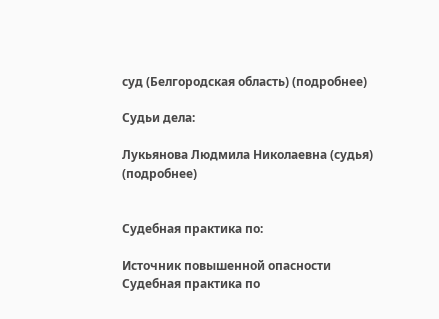суд (Белгородская область) (подробнее)

Судьи дела:

Лукьянова Людмила Николаевна (судья) (подробнее)


Судебная практика по:

Источник повышенной опасности
Судебная практика по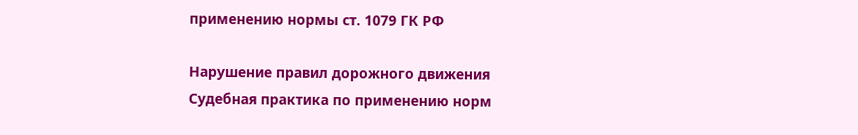применению нормы ст. 1079 ГК РФ

Нарушение правил дорожного движения
Судебная практика по применению норм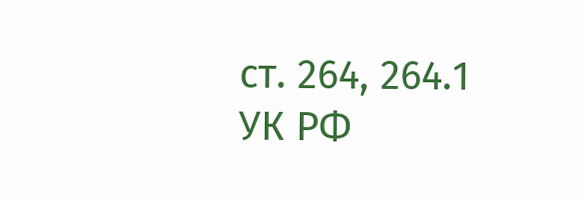ст. 264, 264.1 УК РФ